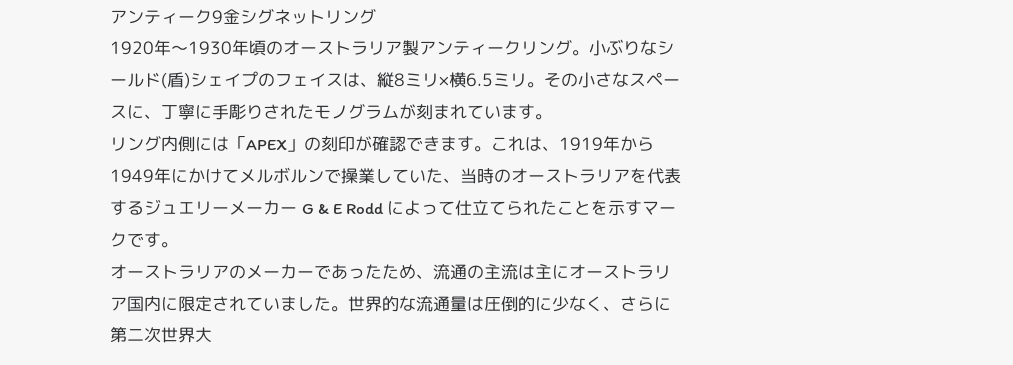アンティーク9金シグネットリング
1920年〜1930年頃のオーストラリア製アンティークリング。小ぶりなシールド(盾)シェイプのフェイスは、縦8ミリ×横6.5ミリ。その小さなスペースに、丁寧に手彫りされたモノグラムが刻まれています。
リング内側には「APEX」の刻印が確認できます。これは、1919年から1949年にかけてメルボルンで操業していた、当時のオーストラリアを代表するジュエリーメーカー G & E Rodd によって仕立てられたことを示すマークです。
オーストラリアのメーカーであったため、流通の主流は主にオーストラリア国内に限定されていました。世界的な流通量は圧倒的に少なく、さらに第二次世界大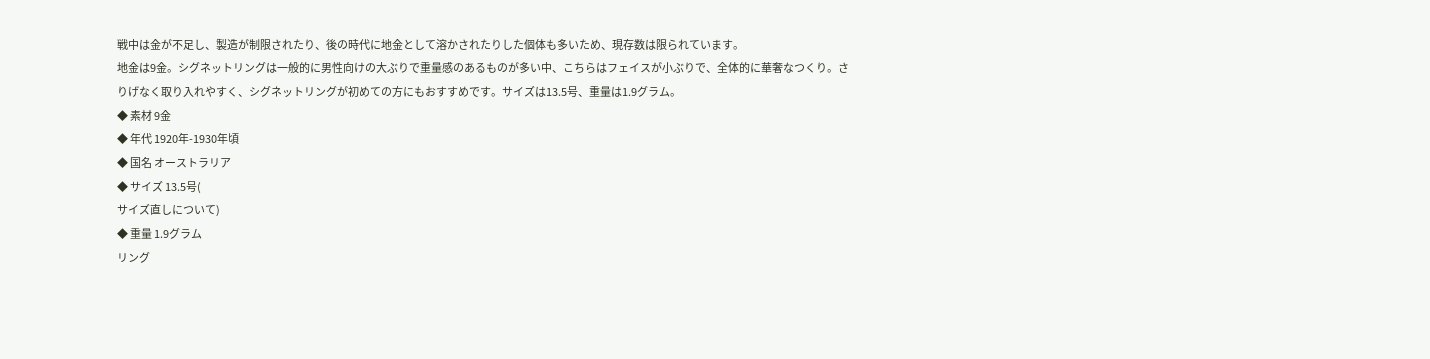戦中は金が不足し、製造が制限されたり、後の時代に地金として溶かされたりした個体も多いため、現存数は限られています。
地金は9金。シグネットリングは一般的に男性向けの大ぶりで重量感のあるものが多い中、こちらはフェイスが小ぶりで、全体的に華奢なつくり。さりげなく取り入れやすく、シグネットリングが初めての方にもおすすめです。サイズは13.5号、重量は1.9グラム。
◆ 素材 9金
◆ 年代 1920年-1930年頃
◆ 国名 オーストラリア
◆ サイズ 13.5号(
サイズ直しについて)
◆ 重量 1.9グラム
リング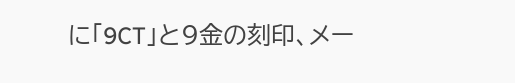に「9CT」と9金の刻印、メー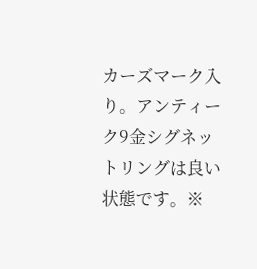カーズマーク入り。アンティーク9金シグネットリングは良い状態です。※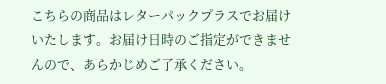こちらの商品はレターパックプラスでお届けいたします。お届け日時のご指定ができませんので、あらかじめご了承ください。